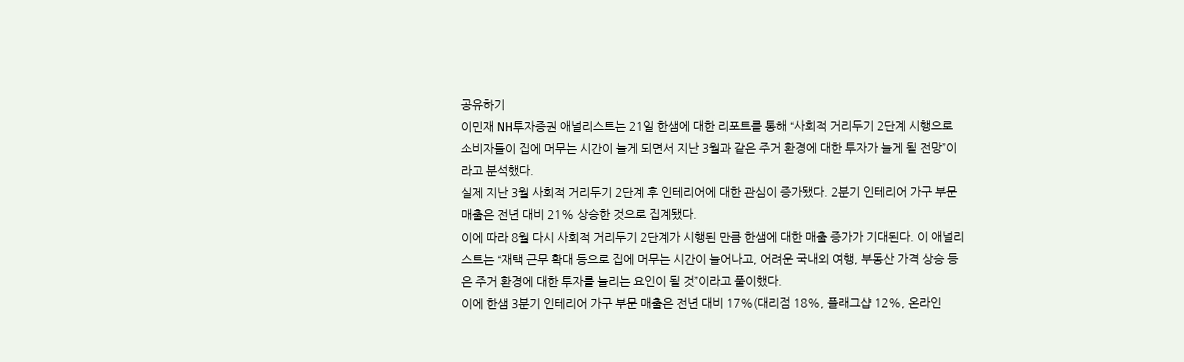공유하기
이민재 NH투자증권 애널리스트는 21일 한샘에 대한 리포트를 통해 “사회적 거리두기 2단계 시행으로 소비자들이 집에 머무는 시간이 늘게 되면서 지난 3월과 같은 주거 환경에 대한 투자가 늘게 될 전망”이라고 분석했다.
실제 지난 3월 사회적 거리두기 2단계 후 인테리어에 대한 관심이 증가됐다. 2분기 인테리어 가구 부문 매출은 전년 대비 21% 상승한 것으로 집계됐다.
이에 따라 8월 다시 사회적 거리두기 2단계가 시행된 만큼 한샘에 대한 매출 증가가 기대된다. 이 애널리스트는 “재택 근무 확대 등으로 집에 머무는 시간이 늘어나고, 어려운 국내외 여행, 부동산 가격 상승 등은 주거 환경에 대한 투자를 늘리는 요인이 될 것”이라고 풀이했다.
이에 한샘 3분기 인테리어 가구 부문 매출은 전년 대비 17%(대리점 18%, 플래그샵 12%, 온라인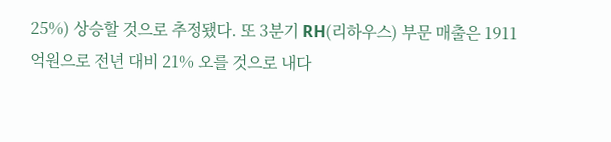25%) 상승할 것으로 추정됐다. 또 3분기 RH(리하우스) 부문 매출은 1911억원으로 전년 대비 21% 오를 것으로 내다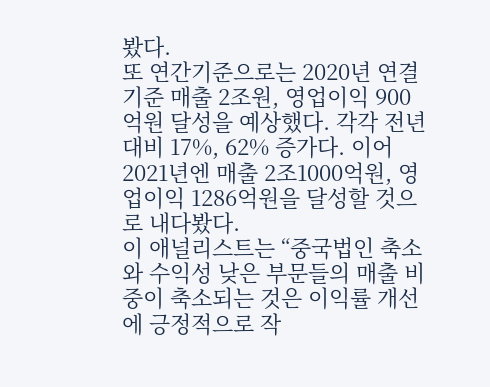봤다.
또 연간기준으로는 2020년 연결기준 매출 2조원, 영업이익 900억원 달성을 예상했다. 각각 전년 대비 17%, 62% 증가다. 이어 2021년엔 매출 2조1000억원, 영업이익 1286억원을 달성할 것으로 내다봤다.
이 애널리스트는 “중국법인 축소와 수익성 낮은 부문들의 매출 비중이 축소되는 것은 이익률 개선에 긍정적으로 작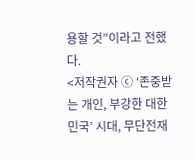용할 것”이라고 전했다.
<저작권자 ⓒ ‘존중받는 개인, 부강한 대한민국’ 시대, 무단전재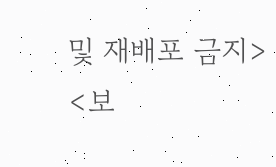및 재배포 금지>
<보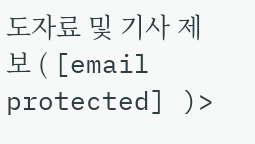도자료 및 기사 제보 ( [email protected] )>